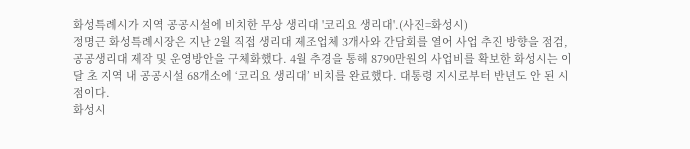화성특례시가 지역 공공시설에 비치한 무상 생리대 '코리요 생리대'.(사진=화성시)
정명근 화성특례시장은 지난 2월 직접 생리대 제조업체 3개사와 간담회를 열어 사업 추진 방향을 점검, 공공생리대 제작 및 운영방안을 구체화했다. 4월 추경을 통해 8790만원의 사업비를 확보한 화성시는 이달 초 지역 내 공공시설 68개소에 ‘코리요 생리대’ 비치를 완료했다. 대통령 지시로부터 반년도 안 된 시점이다.
화성시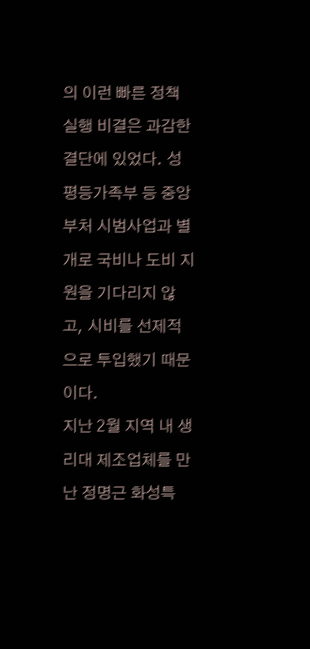의 이런 빠른 정책 실행 비결은 과감한 결단에 있었다. 성평등가족부 등 중앙부처 시범사업과 별개로 국비나 도비 지원을 기다리지 않고, 시비를 선제적으로 투입했기 때문이다.
지난 2월 지역 내 생리대 제조업체를 만난 정명근 화성특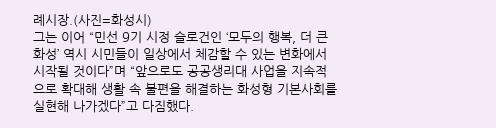례시장.(사진=화성시)
그는 이어 “민선 9기 시정 슬로건인 ‘모두의 행복, 더 큰 화성’ 역시 시민들이 일상에서 체감할 수 있는 변화에서 시작될 것이다”며 “앞으로도 공공생리대 사업을 지속적으로 확대해 생활 속 불편을 해결하는 화성형 기본사회를 실현해 나가겠다”고 다짐했다.